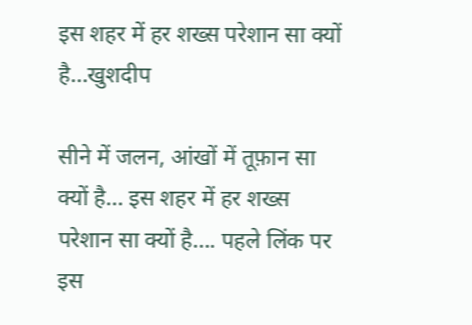इस शहर में हर शख्स परेशान सा क्यों है…खुशदीप

सीने में जलन, आंखों में तूफ़ान सा क्यों है… इस शहर में हर शख्स परेशान सा क्यों है…. पहले लिंक पर इस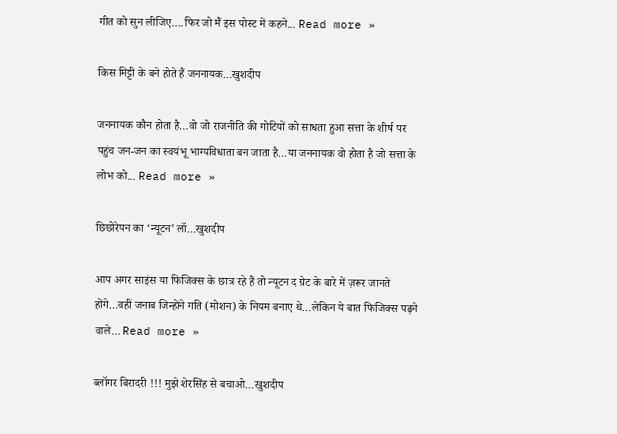गीत को सुन लीजिए….फिर जो मैं इस पोस्ट में कहने... Read more »

किस मिट्टी के बने होते हैं जननायक…खुशदीप

जननायक कौन होता है…वो जो राजनीति की गोटियों को साधता हुआ सत्ता के शीर्ष पर पहुंच जन-जन का स्वयंभू भाग्यविधाता बन जाता है…या जननायक वो होता है जो सत्ता के लोभ को... Read more »

छिछोरेपन का ‘न्यूटन’ लॉ…खुशदीप

आप अगर साइंस या फिजिक्स के छात्र रहे हैं तो न्यूटन द ग्रेट के बारे में ज़रूर जानते होंगे…वहीं जनाब जिन्होंने गति (मोशन) के नियम बनाए थे…लेकिन ये बात फिजिक्स पढ़ने वाले... Read more »

ब्लॉगर बिरादरी !!! मुझे शेरसिंह से बचाओ…खुशदीप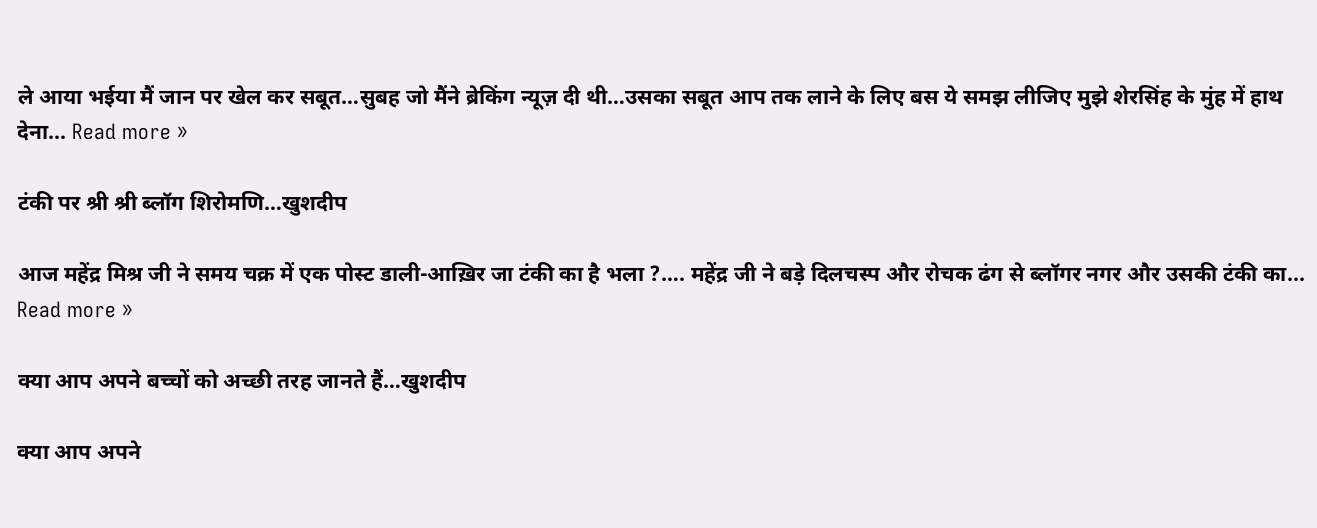ले आया भईया मैं जान पर खेल कर सबूत…सुबह जो मैंने ब्रेकिंग न्यूज़ दी थी…उसका सबूत आप तक लाने के लिए बस ये समझ लीजिए मुझे शेरसिंह के मुंह में हाथ देना... Read more »

टंकी पर श्री श्री ब्लॉग शिरोमणि…खुशदीप

आज महेंद्र मिश्र जी ने समय चक्र में एक पोस्ट डाली-आख़िर जा टंकी का है भला ?…. महेंद्र जी ने बड़े दिलचस्प और रोचक ढंग से ब्लॉगर नगर और उसकी टंकी का... Read more »

क्या आप अपने बच्चों को अच्छी तरह जानते हैं…खुशदीप

क्या आप अपने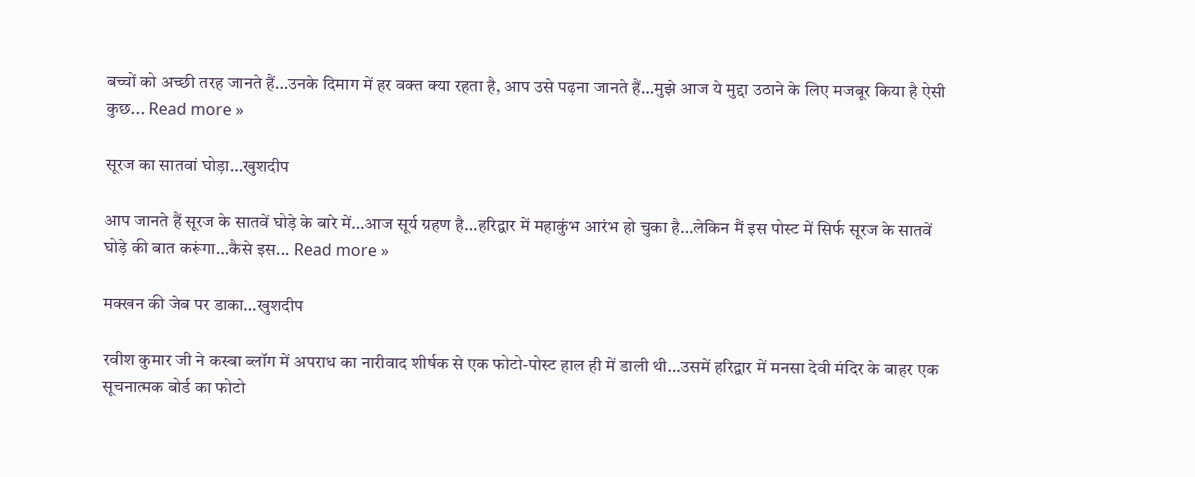बच्चों को अच्छी तरह जानते हैं…उनके दिमाग में हर वक्त क्या रहता है, आप उसे पढ़ना जानते हैं…मुझे आज ये मुद्दा उठाने के लिए मजबूर किया है ऐसी कुछ... Read more »

सूरज का सातवां घोड़ा…खुशदीप

आप जानते हैं सूरज के सातवें घोड़े के बारे में…आज सूर्य ग्रहण है…हरिद्वार में महाकुंभ आरंभ हो चुका है…लेकिन मैं इस पोस्ट में सिर्फ सूरज के सातवें घोड़े की बात करूंगा…कैसे इस... Read more »

मक्खन की जेब पर डाका…खुशदीप

रवीश कुमार जी ने कस्बा ब्लॉग में अपराध का नारीवाद शीर्षक से एक फोटो-पोस्ट हाल ही में डाली थी…उसमें हरिद्वार में मनसा देवी मंदिर के बाहर एक सूचनात्मक बोर्ड का फोटो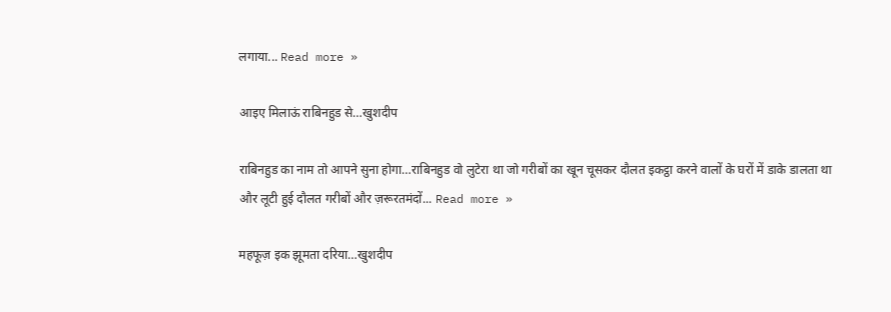लगाया... Read more »

आइए मिलाऊं राबिनहुड से…खुशदीप

राबिनहुड का नाम तो आपने सुना होगा…राबिनहुड वो लुटेरा था जो गरीबों का खून चूसकर दौलत इकट्ठा करने वालों के घरों में डाके डालता था और लूटी हुई दौलत गरीबों और ज़रूरतमंदों... Read more »

महफूज़ इक झूमता दरिया…खुशदीप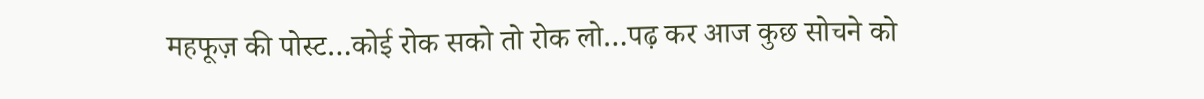महफूज़ की पोस्ट…कोई रोक सको तो रोक लो…पढ़ कर आज कुछ सोचने को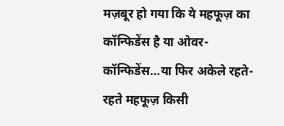मज़बूर हो गया कि ये महफूज़ का कॉन्फिडेंस है या ओवर-कॉन्फिडेंस…या फिर अकेले रहते-रहते महफूज़ किसी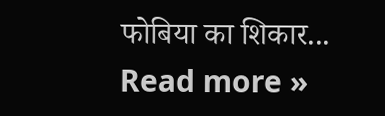फोबिया का शिकार... Read more »